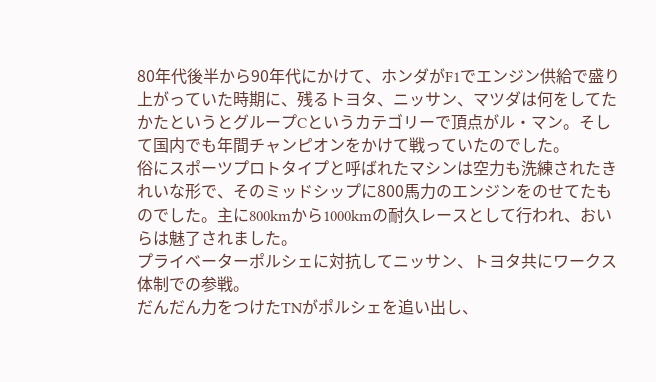80年代後半から90年代にかけて、ホンダがF1でエンジン供給で盛り上がっていた時期に、残るトヨタ、ニッサン、マツダは何をしてたかたというとグループCというカテゴリーで頂点がル・マン。そして国内でも年間チャンピオンをかけて戦っていたのでした。
俗にスポーツプロトタイプと呼ばれたマシンは空力も洗練されたきれいな形で、そのミッドシップに800馬力のエンジンをのせてたものでした。主に800kmから1000kmの耐久レースとして行われ、おいらは魅了されました。
プライベーターポルシェに対抗してニッサン、トヨタ共にワークス体制での参戦。
だんだん力をつけたTNがポルシェを追い出し、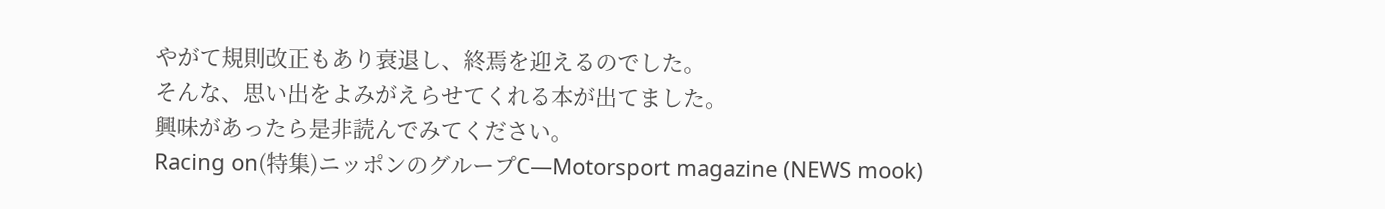やがて規則改正もあり衰退し、終焉を迎えるのでした。
そんな、思い出をよみがえらせてくれる本が出てました。
興味があったら是非読んでみてください。
Racing on(特集)ニッポンのグループC―Motorsport magazine (NEWS mook)